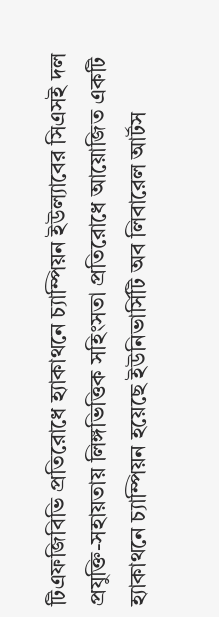টিএফজিবিভি প্রতিরোধে হ্যাকাথনে চ্যাম্পিয়ন ইউল্যাবের সিএসই দল
প্রযুক্তি-সহায়তায় লিঙ্গভিত্তিক সহিংসতা প্রতিরোধে আয়োজিত একটি হ্যাকাথনে চ্যাম্পিয়ন হয়েছে ইউনিভার্সিটি অব লিবারেল আর্টস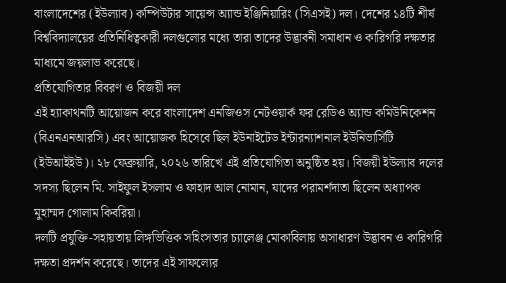বাংলাদেশের (ইউল্যাব) কম্পিউটার সায়েন্স অ্যান্ড ইঞ্জিনিয়ারিং (সিএসই) দল। দেশের ১৪টি শীর্ষ বিশ্ববিদ্যালয়ের প্রতিনিধিত্বকারী দলগুলোর মধ্যে তারা তাদের উদ্ভাবনী সমাধান ও কারিগরি দক্ষতার মাধ্যমে জয়লাভ করেছে।
প্রতিযোগিতার বিবরণ ও বিজয়ী দল
এই হ্যাকাথনটি আয়োজন করে বাংলাদেশ এনজিওস নেটওয়ার্ক ফর রেডিও অ্যান্ড কমিউনিকেশন (বিএনএনআরসি) এবং আয়োজক হিসেবে ছিল ইউনাইটেড ইন্টারন্যাশনাল ইউনিভার্সিটি (ইউআইইউ)। ২৮ ফেব্রুয়ারি, ২০২৬ তারিখে এই প্রতিযোগিতা অনুষ্ঠিত হয়। বিজয়ী ইউল্যাব দলের সদস্য ছিলেন মি. সাইফুল ইসলাম ও ফাহাদ আল নোমান, যাদের পরামর্শদাতা ছিলেন অধ্যাপক মুহাম্মদ গোলাম কিবরিয়া।
দলটি প্রযুক্তি-সহায়তায় লিঙ্গভিত্তিক সহিংসতার চ্যালেঞ্জ মোকাবিলায় অসাধারণ উদ্ভাবন ও কারিগরি দক্ষতা প্রদর্শন করেছে। তাদের এই সাফল্যের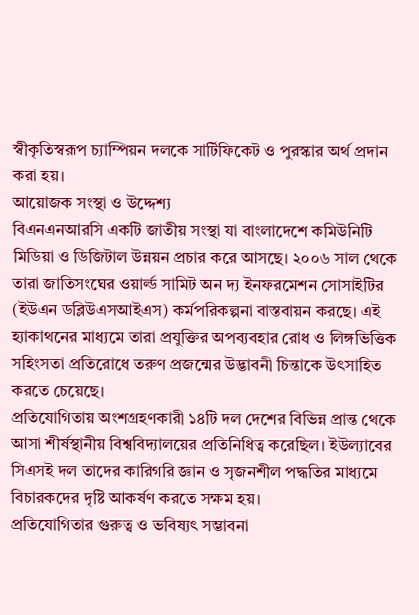স্বীকৃতিস্বরূপ চ্যাম্পিয়ন দলকে সার্টিফিকেট ও পুরস্কার অর্থ প্রদান করা হয়।
আয়োজক সংস্থা ও উদ্দেশ্য
বিএনএনআরসি একটি জাতীয় সংস্থা যা বাংলাদেশে কমিউনিটি মিডিয়া ও ডিজিটাল উন্নয়ন প্রচার করে আসছে। ২০০৬ সাল থেকে তারা জাতিসংঘের ওয়ার্ল্ড সামিট অন দ্য ইনফরমেশন সোসাইটির (ইউএন ডব্লিউএসআইএস) কর্মপরিকল্পনা বাস্তবায়ন করছে। এই হ্যাকাথনের মাধ্যমে তারা প্রযুক্তির অপব্যবহার রোধ ও লিঙ্গভিত্তিক সহিংসতা প্রতিরোধে তরুণ প্রজন্মের উদ্ভাবনী চিন্তাকে উৎসাহিত করতে চেয়েছে।
প্রতিযোগিতায় অংশগ্রহণকারী ১৪টি দল দেশের বিভিন্ন প্রান্ত থেকে আসা শীর্ষস্থানীয় বিশ্ববিদ্যালয়ের প্রতিনিধিত্ব করেছিল। ইউল্যাবের সিএসই দল তাদের কারিগরি জ্ঞান ও সৃজনশীল পদ্ধতির মাধ্যমে বিচারকদের দৃষ্টি আকর্ষণ করতে সক্ষম হয়।
প্রতিযোগিতার গুরুত্ব ও ভবিষ্যৎ সম্ভাবনা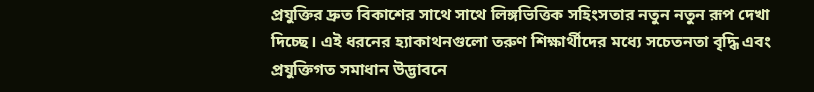প্রযুক্তির দ্রুত বিকাশের সাথে সাথে লিঙ্গভিত্তিক সহিংসতার নতুন নতুন রূপ দেখা দিচ্ছে। এই ধরনের হ্যাকাথনগুলো তরুণ শিক্ষার্থীদের মধ্যে সচেতনতা বৃদ্ধি এবং প্রযুক্তিগত সমাধান উদ্ভাবনে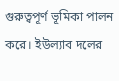গুরুত্বপূর্ণ ভূমিকা পালন করে। ইউল্যাব দলের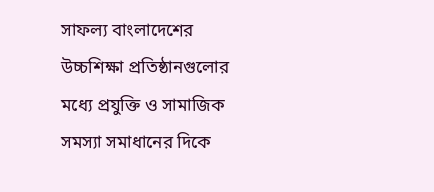সাফল্য বাংলাদেশের উচ্চশিক্ষা প্রতিষ্ঠানগুলোর মধ্যে প্রযুক্তি ও সামাজিক সমস্যা সমাধানের দিকে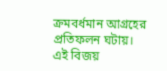ক্রমবর্ধমান আগ্রহের প্রতিফলন ঘটায়।
এই বিজয়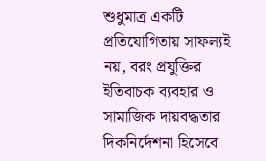শুধুমাত্র একটি প্রতিযোগিতায় সাফল্যই নয়, বরং প্রযুক্তির ইতিবাচক ব্যবহার ও সামাজিক দায়বদ্ধতার দিকনির্দেশনা হিসেবে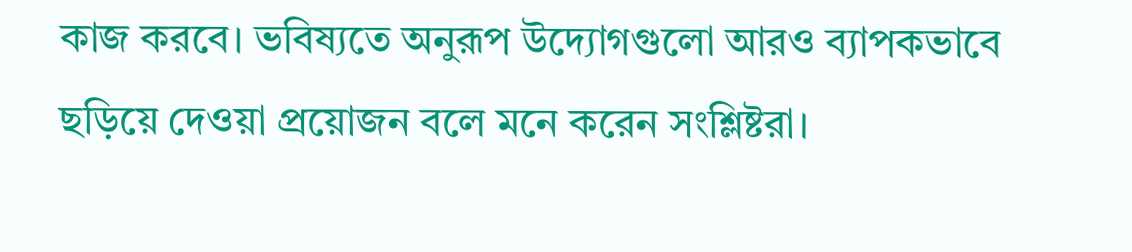কাজ করবে। ভবিষ্যতে অনুরূপ উদ্যোগগুলো আরও ব্যাপকভাবে ছড়িয়ে দেওয়া প্রয়োজন বলে মনে করেন সংশ্লিষ্টরা।